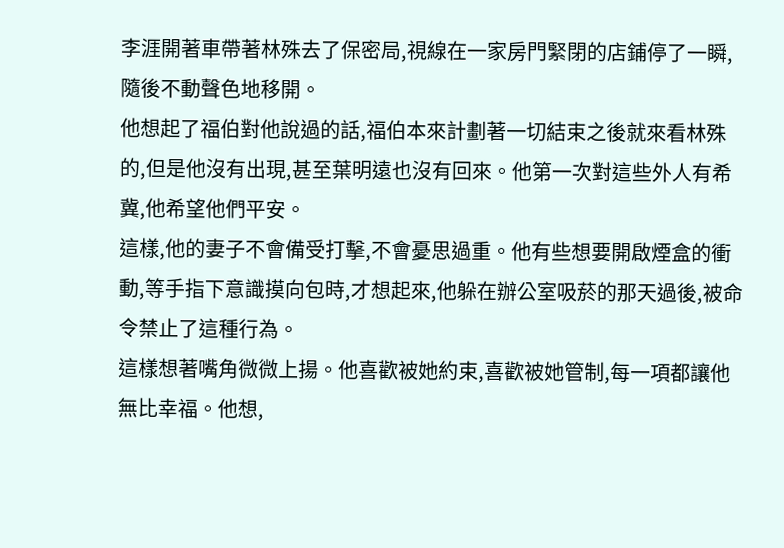李涯開著車帶著林殊去了保密局,視線在一家房門緊閉的店鋪停了一瞬,隨後不動聲色地移開。
他想起了福伯對他說過的話,福伯本來計劃著一切結束之後就來看林殊的,但是他沒有出現,甚至葉明遠也沒有回來。他第一次對這些外人有希冀,他希望他們平安。
這樣,他的妻子不會備受打擊,不會憂思過重。他有些想要開啟煙盒的衝動,等手指下意識摸向包時,才想起來,他躲在辦公室吸菸的那天過後,被命令禁止了這種行為。
這樣想著嘴角微微上揚。他喜歡被她約束,喜歡被她管制,每一項都讓他無比幸福。他想,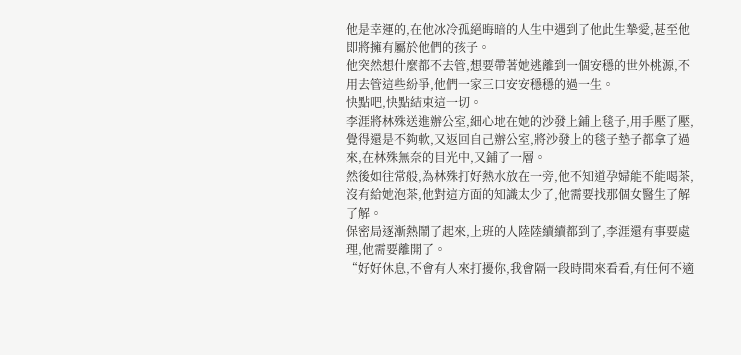他是幸運的,在他冰冷孤絕晦暗的人生中遇到了他此生摯愛,甚至他即將擁有屬於他們的孩子。
他突然想什麼都不去管,想要帶著她逃離到一個安穩的世外桃源,不用去管這些紛爭,他們一家三口安安穩穩的過一生。
快點吧,快點結束這一切。
李涯將林殊送進辦公室,細心地在她的沙發上鋪上毯子,用手壓了壓,覺得還是不夠軟,又返回自己辦公室,將沙發上的毯子墊子都拿了過來,在林殊無奈的目光中,又鋪了一層。
然後如往常般,為林殊打好熱水放在一旁,他不知道孕婦能不能喝茶,沒有給她泡茶,他對這方面的知識太少了,他需要找那個女醫生了解了解。
保密局逐漸熱鬧了起來,上班的人陸陸續續都到了,李涯還有事要處理,他需要離開了。
“好好休息,不會有人來打擾你,我會隔一段時間來看看,有任何不適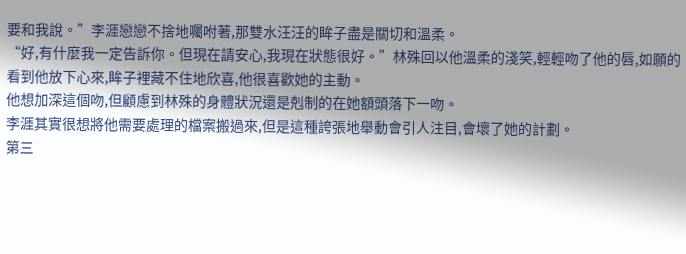要和我說。”李涯戀戀不捨地囑咐著,那雙水汪汪的眸子盡是關切和溫柔。
“好,有什麼我一定告訴你。但現在請安心,我現在狀態很好。”林殊回以他溫柔的淺笑,輕輕吻了他的唇,如願的看到他放下心來,眸子裡藏不住地欣喜,他很喜歡她的主動。
他想加深這個吻,但顧慮到林殊的身體狀況還是剋制的在她額頭落下一吻。
李涯其實很想將他需要處理的檔案搬過來,但是這種誇張地舉動會引人注目,會壞了她的計劃。
第三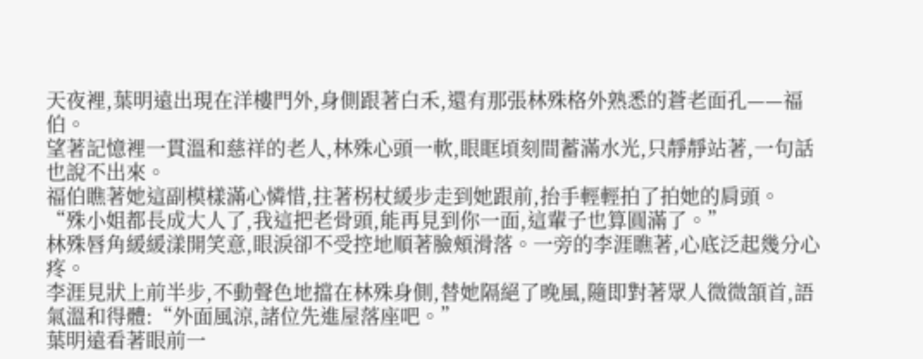天夜裡,葉明遠出現在洋樓門外,身側跟著白禾,還有那張林殊格外熟悉的蒼老面孔——福伯。
望著記憶裡一貫溫和慈祥的老人,林殊心頭一軟,眼眶頃刻間蓄滿水光,只靜靜站著,一句話也說不出來。
福伯瞧著她這副模樣滿心憐惜,拄著柺杖緩步走到她跟前,抬手輕輕拍了拍她的肩頭。
“殊小姐都長成大人了,我這把老骨頭,能再見到你一面,這輩子也算圓滿了。”
林殊唇角緩緩漾開笑意,眼淚卻不受控地順著臉頰滑落。一旁的李涯瞧著,心底泛起幾分心疼。
李涯見狀上前半步,不動聲色地擋在林殊身側,替她隔絕了晚風,隨即對著眾人微微頷首,語氣溫和得體:“外面風涼,諸位先進屋落座吧。”
葉明遠看著眼前一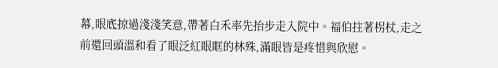幕,眼底掠過淺淺笑意,帶著白禾率先抬步走入院中。福伯拄著柺杖,走之前還回頭溫和看了眼泛紅眼眶的林殊,滿眼皆是疼惜與欣慰。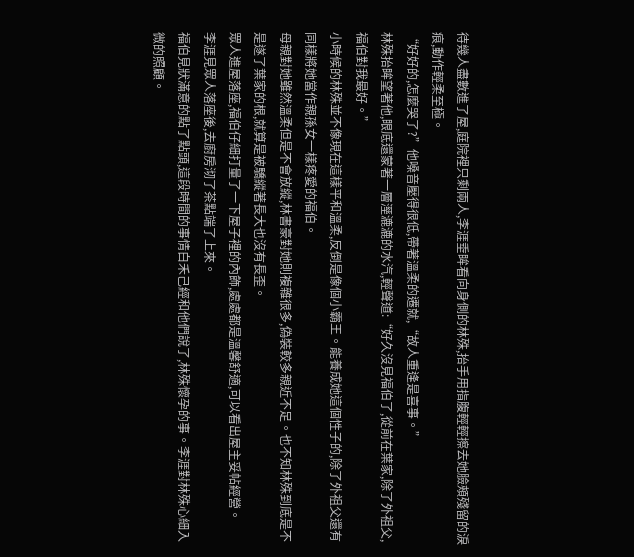待幾人盡數進了屋,庭院裡只剩兩人,李涯垂眸看向身側的林殊,抬手用指腹輕輕擦去她臉頰殘留的淚痕,動作輕柔至極。
“好好的,怎麼哭了?”他嗓音壓得很低,帶著溫柔的遷就,“故人重逢是喜事。”
林殊抬眸望著他,眼底還蒙著一層溼漉漉的水汽,輕聲道:“好久沒見福伯了,從前在葉家,除了外祖父,福伯對我最好。”
小時候的林殊並不像現在這樣平和溫柔,反倒是像個小霸王。能養成她這個性子的,除了外祖父還有同樣將她當作親孫女一樣疼愛的福伯。
母親對她雖然溫柔但是不會放縱,林書豪對她則複雜很多,偽裝較多親近不足。也不知林殊到底是不是遂了葉家的根,就算是被驕縱著長大也沒有長歪。
眾人進屋落座,福伯仔細打量了一下屋子裡的內飾,處處都是溫馨舒適,可以看出屋主妥帖經營。
李涯見眾人落座後,去廚房沏了茶點端了上來。
福伯見狀滿意的點了點頭,這段時間的事情白禾己經和他們說了,林殊懷孕的事。李涯對林殊心細入微的照顧。